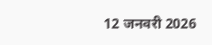12 जनवरी 2026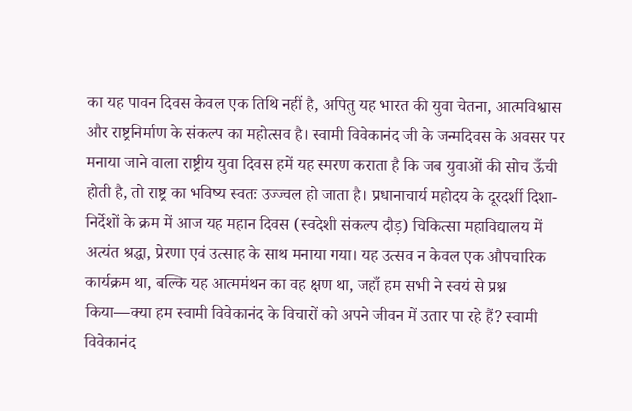का यह पावन दिवस केवल एक तिथि नहीं है, अपितु यह भारत की युवा चेतना, आत्मविश्वास और राष्ट्रनिर्माण के संकल्प का महोत्सव है। स्वामी विवेकानंद जी के जन्मदिवस के अवसर पर मनाया जाने वाला राष्ट्रीय युवा दिवस हमें यह स्मरण कराता है कि जब युवाओं की सोच ऊँची होती है, तो राष्ट्र का भविष्य स्वतः उज्ज्वल हो जाता है। प्रधानाचार्य महोदय के दूरदर्शी दिशा-निर्देशों के क्रम में आज यह महान दिवस (स्वदेशी संकल्प दौड़) चिकित्सा महाविद्यालय में अत्यंत श्रद्धा, प्रेरणा एवं उत्साह के साथ मनाया गया। यह उत्सव न केवल एक औपचारिक कार्यक्रम था, बल्कि यह आत्ममंथन का वह क्षण था, जहाँ हम सभी ने स्वयं से प्रश्न किया—क्या हम स्वामी विवेकानंद के विचारों को अपने जीवन में उतार पा रहे हैं? स्वामी विवेकानंद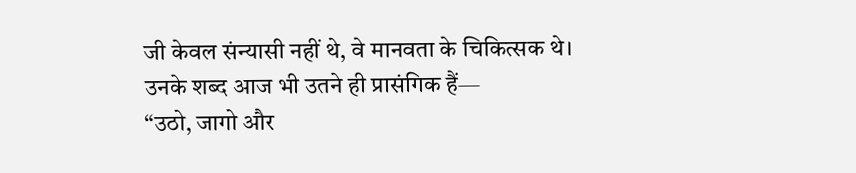जी केवल संन्यासी नहीं थे, वे मानवता के चिकित्सक थे।
उनके शब्द आज भी उतने ही प्रासंगिक हैं—
“उठो, जागो और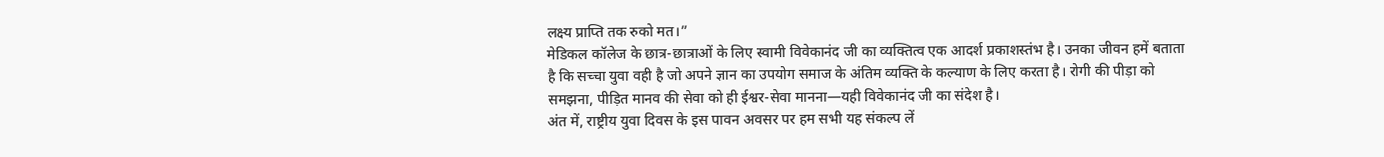लक्ष्य प्राप्ति तक रुको मत।”
मेडिकल कॉलेज के छात्र-छात्राओं के लिए स्वामी विवेकानंद जी का व्यक्तित्व एक आदर्श प्रकाशस्तंभ है। उनका जीवन हमें बताता है कि सच्चा युवा वही है जो अपने ज्ञान का उपयोग समाज के अंतिम व्यक्ति के कल्याण के लिए करता है। रोगी की पीड़ा को समझना, पीड़ित मानव की सेवा को ही ईश्वर-सेवा मानना—यही विवेकानंद जी का संदेश है।
अंत में, राष्ट्रीय युवा दिवस के इस पावन अवसर पर हम सभी यह संकल्प लें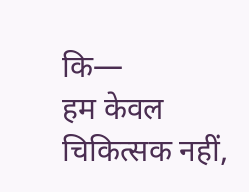कि—
हम केवल चिकित्सक नहीं,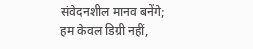संवेदनशील मानव बनेंगे;
हम केवल डिग्री नहीं,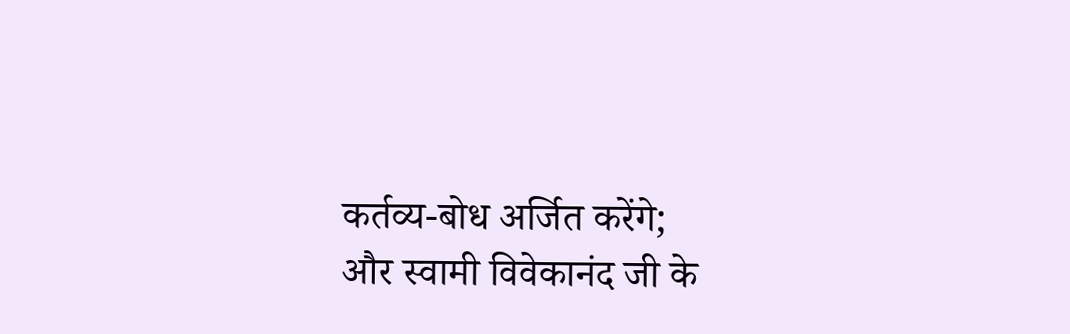कर्तव्य-बोध अर्जित करेंगे;
और स्वामी विवेकानंद जी के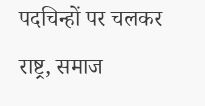पदचिन्हों पर चलकर राष्ट्र, समाज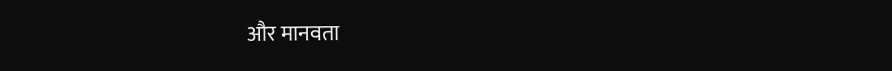और मानवता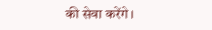की सेवा करेंगे।